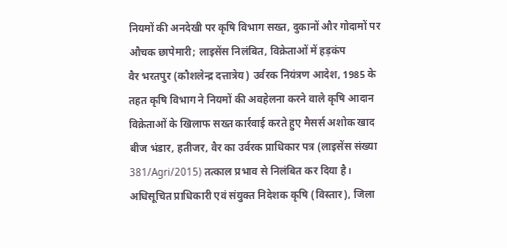नियमों की अनदेखी पर कृषि विभाग सख्त, दुकानों और गोदामों पर औचक छापेमारी; लाइसेंस निलंबित, विक्रेताओं में हड़कंप
वैर भरतपुर (कौशलेन्द्र दत्तात्रेय) उर्वरक नियंत्रण आदेश, 1985 के तहत कृषि विभाग ने नियमों की अवहेलना करने वाले कृषि आदान विक्रेताओं के खिलाफ सख्त कार्रवाई करते हुए मैसर्स अशोक खाद बीज भंडार, हतीजर, वैर का उर्वरक प्राधिकार पत्र (लाइसेंस संख्या 381/Agri/2015) तत्काल प्रभाव से निलंबित कर दिया है।
अधिसूचित प्राधिकारी एवं संयुक्त निदेशक कृषि (विस्तार), जिला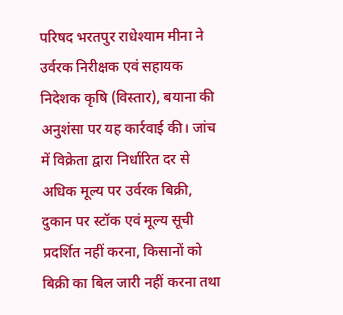परिषद भरतपुर राधेश्याम मीना ने उर्वरक निरीक्षक एवं सहायक निदेशक कृषि (विस्तार), बयाना की अनुशंसा पर यह कार्रवाई की। जांच में विक्रेता द्वारा निर्धारित दर से अधिक मूल्य पर उर्वरक बिक्री, दुकान पर स्टॉक एवं मूल्य सूची प्रदर्शित नहीं करना, किसानों को बिक्री का बिल जारी नहीं करना तथा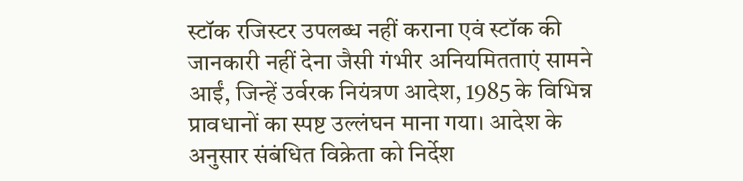स्टॉक रजिस्टर उपलब्ध नहीं कराना एवं स्टॉक की जानकारी नहीं देना जैसी गंभीर अनियमितताएं सामने आईं, जिन्हें उर्वरक नियंत्रण आदेश, 1985 के विभिन्न प्रावधानों का स्पष्ट उल्लंघन माना गया। आदेश के अनुसार संबंधित विक्रेता को निर्देश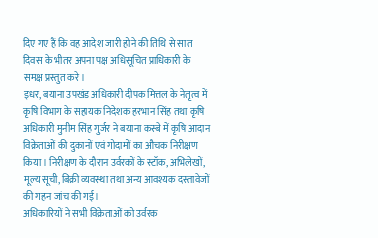दिए गए हैं कि वह आदेश जारी होने की तिथि से सात दिवस के भीतर अपना पक्ष अधिसूचित प्राधिकारी के समक्ष प्रस्तुत करे।
इधर, बयाना उपखंड अधिकारी दीपक मित्तल के नेतृत्व में कृषि विभाग के सहायक निदेशक हरभान सिंह तथा कृषि अधिकारी मुनीम सिंह गुर्जर ने बयाना कस्बे में कृषि आदान विक्रेताओं की दुकानों एवं गोदामों का औचक निरीक्षण किया। निरीक्षण के दौरान उर्वरकों के स्टॉक, अभिलेखों, मूल्य सूची, बिक्री व्यवस्था तथा अन्य आवश्यक दस्तावेजों की गहन जांच की गई।
अधिकारियों ने सभी विक्रेताओं को उर्वरक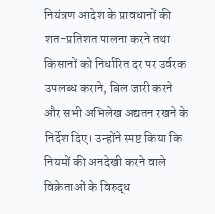नियंत्रण आदेश के प्रावधानों की शत-प्रतिशत पालना करने तथा किसानों को निर्धारित दर पर उर्वरक उपलब्ध कराने, बिल जारी करने और सभी अभिलेख अद्यतन रखने के निर्देश दिए। उन्होंने स्पष्ट किया कि नियमों की अनदेखी करने वाले विक्रेताओं के विरुद्ध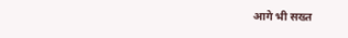आगे भी सख्त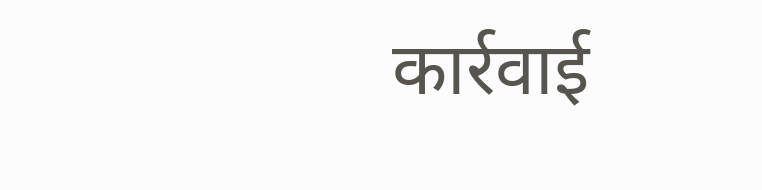कार्रवाई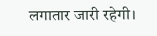लगातार जारी रहेगी।